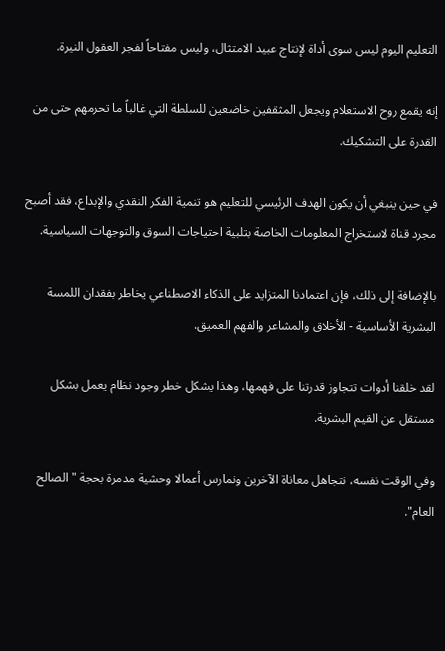التعليم اليوم ليس سوى أداة لإنتاج عبيد الامتثال، وليس مفتاحاً لفجر العقول النيرة.

إنه يقمع روح الاستعلام ويجعل المثقفين خاضعين للسلطة التي غالباً ما تحرمهم حتى من القدرة على التشكيك.

في حين ينبغي أن يكون الهدف الرئيسي للتعليم هو تنمية الفكر النقدي والإبداع، فقد أصبح مجرد قناة لاستخراج المعلومات الخاصة بتلبية احتياجات السوق والتوجهات السياسية.

بالإضافة إلى ذلك، فإن اعتمادنا المتزايد على الذكاء الاصطناعي يخاطر بفقدان اللمسة البشرية الأساسية - الأخلاق والمشاعر والفهم العميق.

لقد خلقنا أدوات تتجاوز قدرتنا على فهمها، وهذا يشكل خطر وجود نظام يعمل بشكل مستقل عن القيم البشرية.

وفي الوقت نفسه، نتجاهل معاناة الآخرين ونمارس أعمالا وحشية مدمرة بحجة "الصالح العام".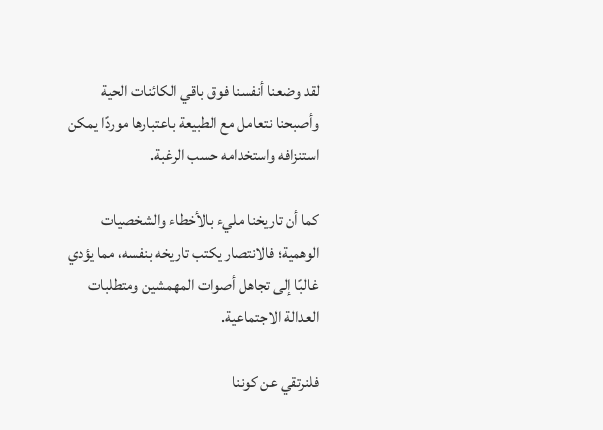لقد وضعنا أنفسنا فوق باقي الكائنات الحية وأصبحنا نتعامل مع الطبيعة باعتبارها موردًا يمكن استنزافه واستخدامه حسب الرغبة.

كما أن تاريخنا مليء بالأخطاء والشخصيات الوهمية؛ فالانتصار يكتب تاريخه بنفسه، مما يؤدي غالبًا إلى تجاهل أصوات المهمشين ومتطلبات العدالة الاجتماعية.

فلنرتقي عن كوننا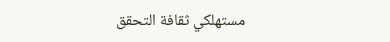مستهلكي ثقافة التحقق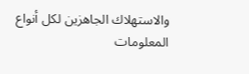والاستهلاك الجاهزين لكل أنواع المعلومات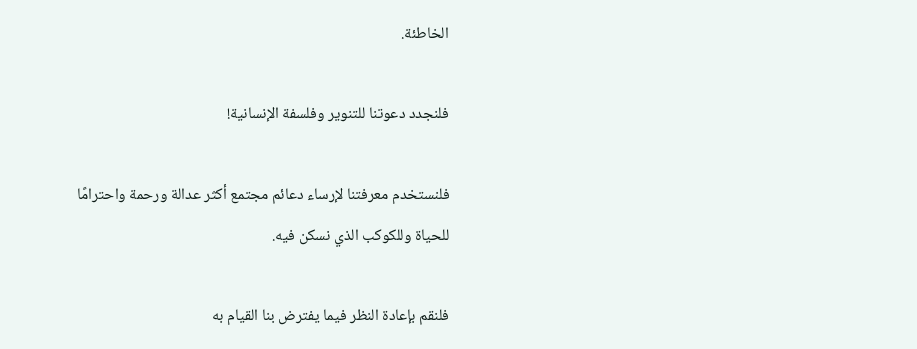الخاطئة.

فلنجدد دعوتنا للتنوير وفلسفة الإنسانية!

فلنستخدم معرفتنا لإرساء دعائم مجتمع أكثر عدالة ورحمة واحترامًا للحياة وللكوكب الذي نسكن فيه.

فلنقم بإعادة النظر فيما يفترض بنا القيام به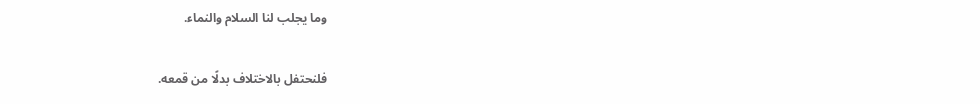وما يجلب لنا السلام والنماء.

فلنحتفل بالاختلاف بدلًا من قمعه.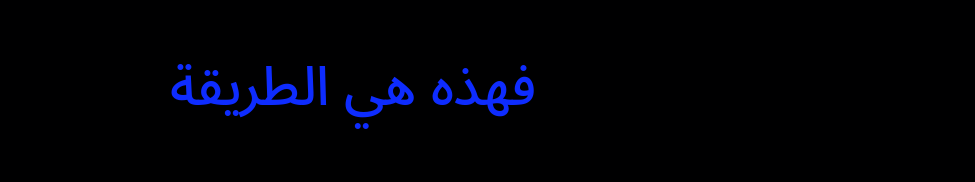فهذه هي الطريقة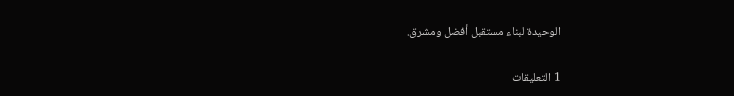الوحيدة لبناء مستقبل أفضل ومشرق.

1 التعليقات